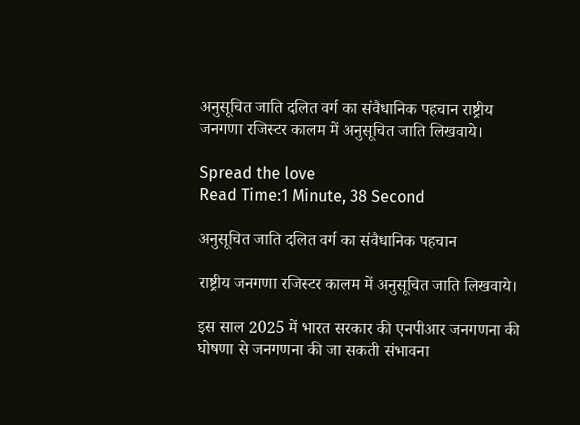अनुसूचित जाति दलित वर्ग का संवैधानिक पहचान राष्ट्रीय जनगणा रजिस्टर कालम में अनुसूचित जाति लिखवाये।

Spread the love
Read Time:1 Minute, 38 Second

अनुसूचित जाति दलित वर्ग का संवैधानिक पहचान

राष्ट्रीय जनगणा रजिस्टर कालम में अनुसूचित जाति लिखवाये।

इस साल 2025 में भारत सरकार की एनपीआर जनगणना की घोषणा से जनगणना की जा सकती संभावना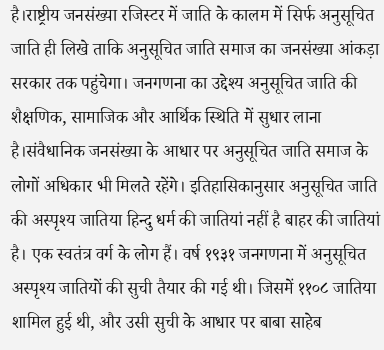है।राष्ट्रीय जनसंख्या रजिस्टर में जाति के कालम में सिर्फ अनुसूचित जाति ही लिखे ताकि अनुसूचित जाति समाज का जनसंख्या आंकड़ा सरकार तक पहुंचेगा। जनगणना का उद्देश्य अनुसूचित जाति की शैक्षणिक, सामाजिक और आर्थिक स्थिति में सुधार लाना है।संवैधानिक जनसंख्या के आधार पर अनुसूचित जाति समाज के लोगों अधिकार भी मिलते रहेंगे। इतिहासिकानुसार अनुसूचित जाति की अस्पृश्य जातिया हिन्दु धर्म की जातियां नहीं है बाहर की जातियां है। एक स्वतंत्र वर्ग के लोग हैं। वर्ष १९३१ जनगणना में अनुसूचित अस्पृश्य जातियों की सुची तैयार की गई थी। जिसमें ११०८ जातिया शामिल हुई थी, और उसी सुची के आधार पर बाबा साहेब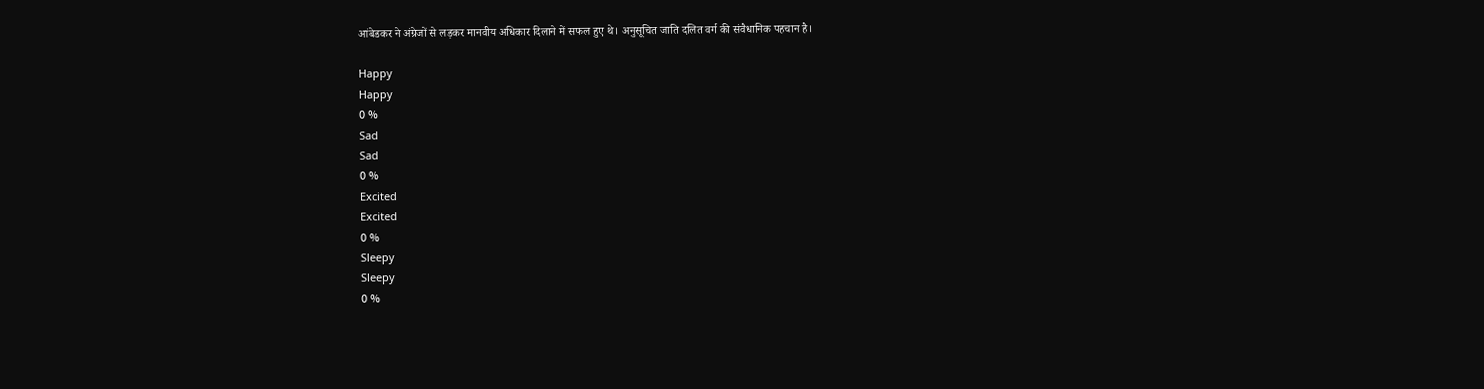आंबेडकर ने अंग्रेजों से लड़कर मानवीय अधिकार दिलाने में सफल हुए थे। अनुसूचित जाति दलित वर्ग की संवैधानिक पहचान है।

Happy
Happy
0 %
Sad
Sad
0 %
Excited
Excited
0 %
Sleepy
Sleepy
0 %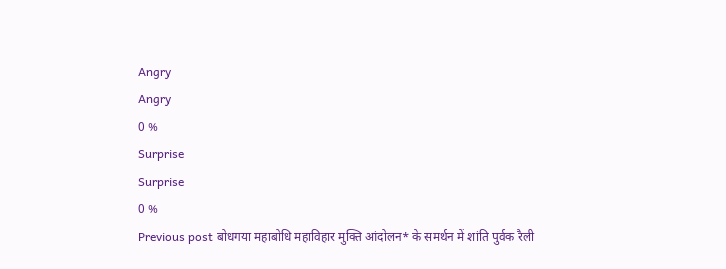Angry
Angry
0 %
Surprise
Surprise
0 %
Previous post बोधगया महाबोधि महाविहार मुक्ति आंदोलन* के समर्थन में शांति पुर्वक रैली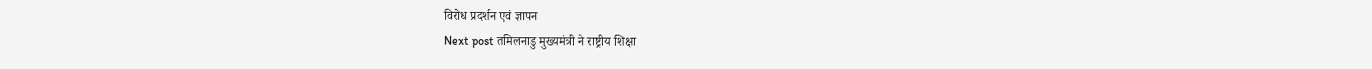विरोध प्रदर्शन एवं ज्ञापन
Next post तमिलनाडु मुख्यमंत्री ने राष्ट्रीय शिक्षा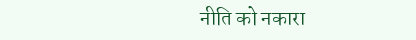नीति को नकारा